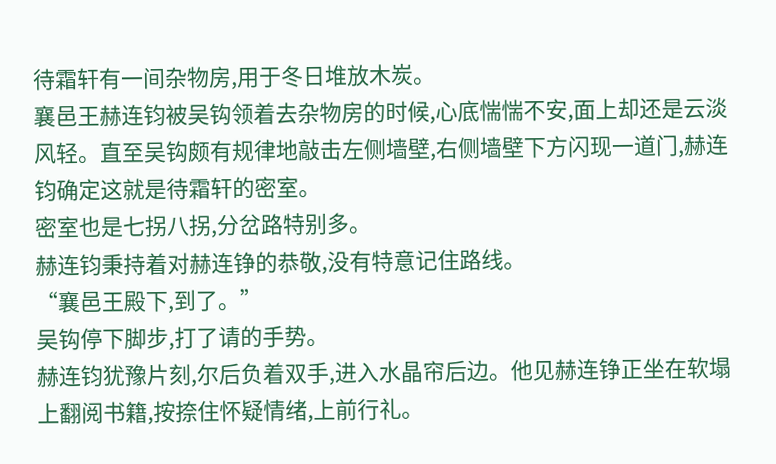待霜轩有一间杂物房,用于冬日堆放木炭。
襄邑王赫连钧被吴钩领着去杂物房的时候,心底惴惴不安,面上却还是云淡风轻。直至吴钩颇有规律地敲击左侧墙壁,右侧墙壁下方闪现一道门,赫连钧确定这就是待霜轩的密室。
密室也是七拐八拐,分岔路特别多。
赫连钧秉持着对赫连铮的恭敬,没有特意记住路线。
“襄邑王殿下,到了。”
吴钩停下脚步,打了请的手势。
赫连钧犹豫片刻,尔后负着双手,进入水晶帘后边。他见赫连铮正坐在软塌上翻阅书籍,按捺住怀疑情绪,上前行礼。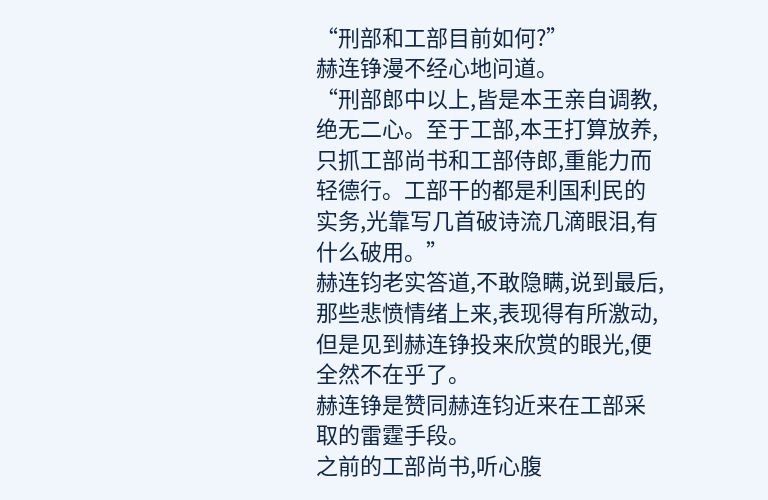“刑部和工部目前如何?”
赫连铮漫不经心地问道。
“刑部郎中以上,皆是本王亲自调教,绝无二心。至于工部,本王打算放养,只抓工部尚书和工部侍郎,重能力而轻德行。工部干的都是利国利民的实务,光靠写几首破诗流几滴眼泪,有什么破用。”
赫连钧老实答道,不敢隐瞒,说到最后,那些悲愤情绪上来,表现得有所激动,但是见到赫连铮投来欣赏的眼光,便全然不在乎了。
赫连铮是赞同赫连钧近来在工部采取的雷霆手段。
之前的工部尚书,听心腹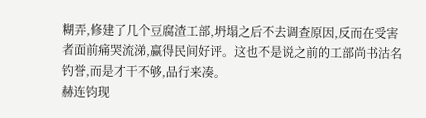糊弄,修建了几个豆腐渣工部,坍塌之后不去调查原因,反而在受害者面前痛哭流涕,赢得民间好评。这也不是说之前的工部尚书沽名钓誉,而是才干不够,品行来凑。
赫连钧现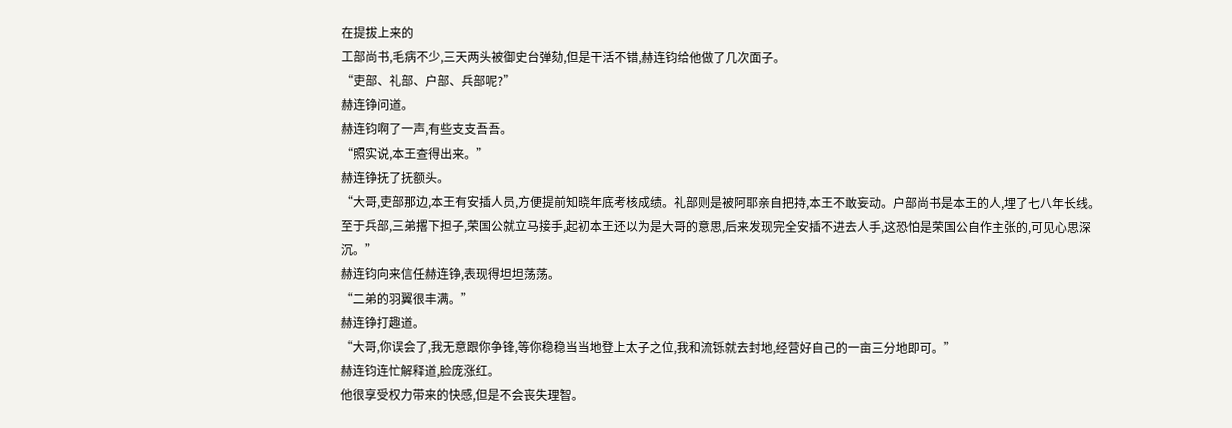在提拔上来的
工部尚书,毛病不少,三天两头被御史台弹劾,但是干活不错,赫连钧给他做了几次面子。
“吏部、礼部、户部、兵部呢?”
赫连铮问道。
赫连钧啊了一声,有些支支吾吾。
“照实说,本王查得出来。”
赫连铮抚了抚额头。
“大哥,吏部那边,本王有安插人员,方便提前知晓年底考核成绩。礼部则是被阿耶亲自把持,本王不敢妄动。户部尚书是本王的人,埋了七八年长线。至于兵部,三弟撂下担子,荣国公就立马接手,起初本王还以为是大哥的意思,后来发现完全安插不进去人手,这恐怕是荣国公自作主张的,可见心思深沉。”
赫连钧向来信任赫连铮,表现得坦坦荡荡。
“二弟的羽翼很丰满。”
赫连铮打趣道。
“大哥,你误会了,我无意跟你争锋,等你稳稳当当地登上太子之位,我和流铄就去封地,经营好自己的一亩三分地即可。”
赫连钧连忙解释道,脸庞涨红。
他很享受权力带来的快感,但是不会丧失理智。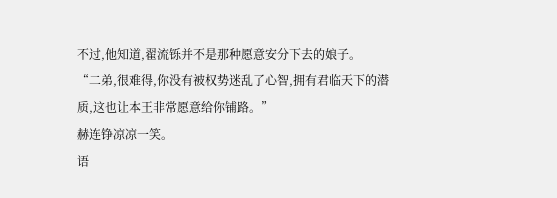不过,他知道,翟流铄并不是那种愿意安分下去的娘子。
“二弟,很难得,你没有被权势迷乱了心智,拥有君临天下的潜质,这也让本王非常愿意给你铺路。”
赫连铮凉凉一笑。
语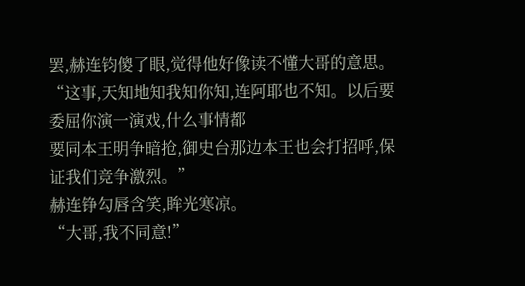罢,赫连钧傻了眼,觉得他好像读不懂大哥的意思。
“这事,天知地知我知你知,连阿耶也不知。以后要委屈你演一演戏,什么事情都
要同本王明争暗抢,御史台那边本王也会打招呼,保证我们竞争激烈。”
赫连铮勾唇含笑,眸光寒凉。
“大哥,我不同意!”